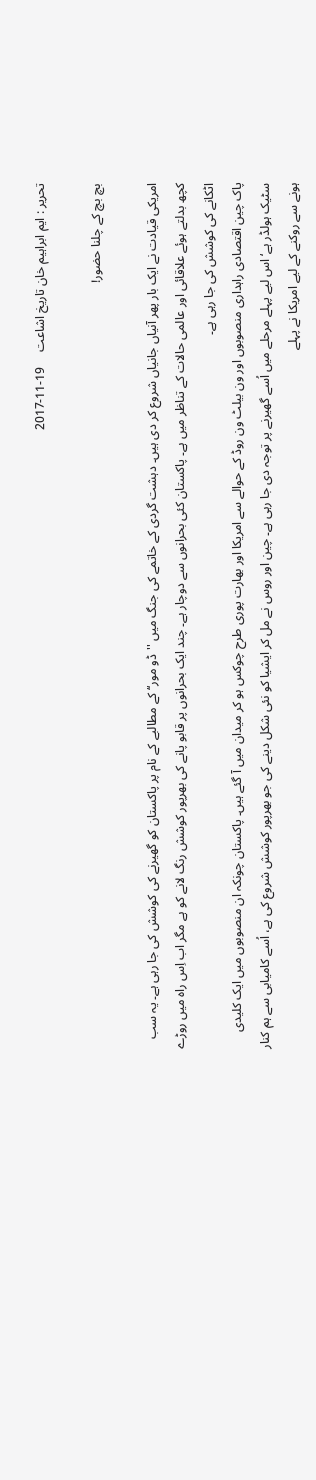تحریر : ایم ابراہیم خان تاریخ اشاعت     19-11-2017

بچ بچ کے چلنا حضور!

امریکی قیادت نے ایک بار پھر آنیاں جانیاں شروع کر دی ہیں۔ دہشت گردی کے خاتمے کی جنگ میں ''ڈو مور‘‘ کے مطالبے کے نام پر پاکستان کو گھیرنے کی کوشش کی جا رہی ہے۔ یہ سب کچھ بدلتے ہوئے علاقائی اور عالمی حالات کے تناظر میں ہے۔ پاکستان کئی بحرانوں سے دوچار ہے۔ چند ایک بحرانوں پر قابو پانے کی بھرپور کوشش رنگ لانے کو ہے مگر اب اِس راہ میں روڑے اٹکانے کی کوشش کی جا رہی ہے۔
پاک چین اقتصادی راہداری منصوبوں اور ون بیلٹ ون روڈ کے حوالے سے امریکا اور بھارت پوری طرح چوکس ہو کر میدان میں آ گئے ہیں۔ پاکستان چونکہ ان منصوبوں میں ایک کلیدی سٹیک ہولڈر ہے‘ اس لیے پہلے مرحلے میں اُسے گھیرنے پر توجہ دی جا رہی ہے۔ چین اور روس نے مل کر ایشیا کو نئی شکل دینے کی جو بھرپور کوشش شروع کی ہے، اُسے کامیابی سے ہم کنار ہونے سے روکنے کے لیے امریکا نے پہلے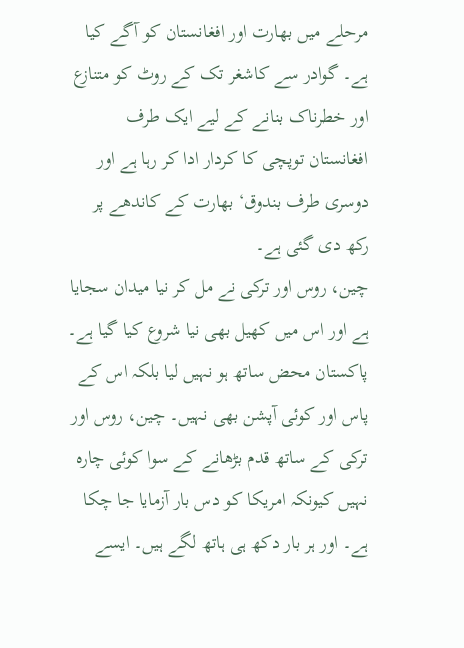مرحلے میں بھارت اور افغانستان کو آگے کیا ہے۔ گوادر سے کاشغر تک کے روٹ کو متنازع اور خطرناک بنانے کے لیے ایک طرف افغانستان توپچی کا کردار ادا کر رہا ہے اور دوسری طرف بندوق‘ بھارت کے کاندھے پر رکھ دی گئی ہے۔
چین، روس اور ترکی نے مل کر نیا میدان سجایا ہے اور اس میں کھیل بھی نیا شروع کیا گیا ہے۔ پاکستان محض ساتھ ہو نہیں لیا بلکہ اس کے پاس اور کوئی آپشن بھی نہیں۔ چین، روس اور ترکی کے ساتھ قدم بڑھانے کے سوا کوئی چارہ نہیں کیونکہ امریکا کو دس بار آزمایا جا چکا ہے۔ اور ہر بار دکھ ہی ہاتھ لگے ہیں۔ ایسے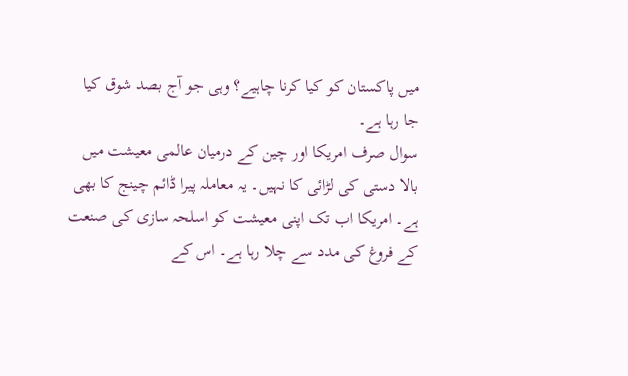میں پاکستان کو کیا کرنا چاہیے؟ وہی جو آج بصد شوق کیا جا رہا ہے۔
سوال صرف امریکا اور چین کے درمیان عالمی معیشت میں بالا دستی کی لڑائی کا نہیں۔ یہ معاملہ پیرا ڈائم چینج کا بھی ہے۔ امریکا اب تک اپنی معیشت کو اسلحہ سازی کی صنعت کے فروغ کی مدد سے چلا رہا ہے۔ اس کے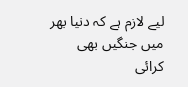لیے لازم ہے کہ دنیا بھر میں جنگیں بھی کرائی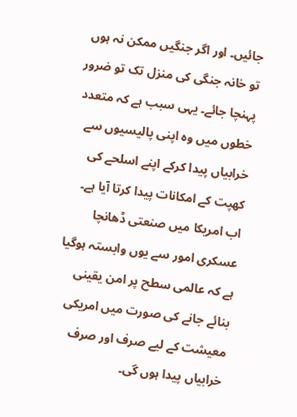جائیں۔ اور اگر جنگیں ممکن نہ ہوں تو خانہ جنگی کی منزل تک تو ضرور پہنچا جائے۔ یہی سبب ہے کہ متعدد خطوں میں وہ اپنی پالیسیوں سے خرابیاں پیدا کرکے اپنے اسلحے کی کھپت کے امکانات پیدا کرتا آیا ہے۔ اب امریکا میں صنعتی ڈھانچا عسکری امور سے یوں وابستہ ہوگیا ہے کہ عالمی سطح پر امن یقینی بنائے جانے کی صورت میں امریکی معیشت کے لیے صرف اور صرف خرابیاں پیدا ہوں گی۔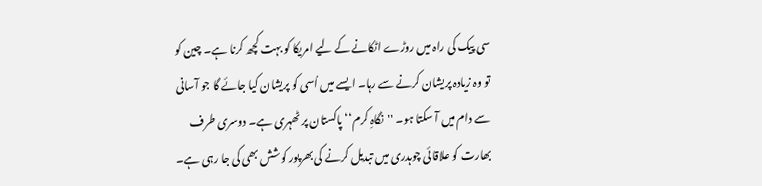سی پیک کی راہ میں روڑے اٹکانے کے لیے امریکا کو بہت کچھ کرنا ہے۔ چین کو تو وہ زیادہ پریشان کرنے سے رہا۔ ایسے میں اُسی کو پریشان کیا جائے گا جو آسانی سے دام میں آ سکتا ہو۔ ''نگاہِ کرم‘‘ پاکستان پر ٹھہری ہے۔ دوسری طرف بھارت کو علاقائی چوہدری میں تبدیل کرنے کی بھرپور کوشش بھی کی جا رہی ہے۔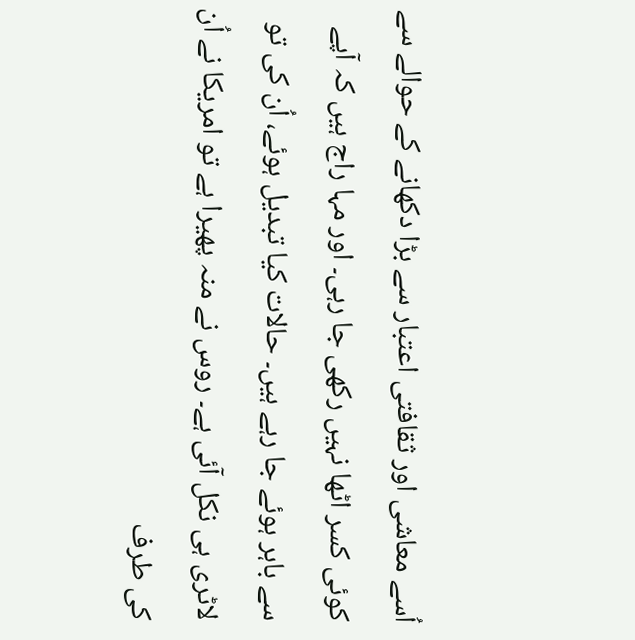اُسے معاشی اور ثقافتی اعتبار سے بڑا دکھانے کے حوالے سے کوئی کسر اٹھا نہیں رکھی جا رہی۔ اور مہا راج ہیں کہ آپے سے باہر ہوئے جا رہے ہیں۔ حالات کیا تبدیل ہوئے، اُن کی تو لاٹری ہی نکل آئی ہے۔ روس نے منہ پھیرا ہے تو امریکا نے اُن کی طرف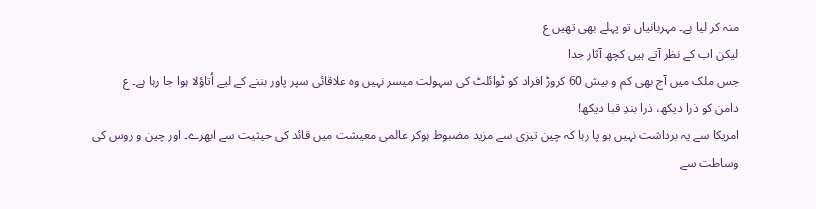منہ کر لیا ہے۔ مہربانیاں تو پہلے بھی تھیں ع
لیکن اب کے نظر آتے ہیں کچھ آثار جدا
جس ملک میں آج بھی کم و بیش 60 کروڑ افراد کو ٹوائلٹ کی سہولت میسر نہیں وہ علاقائی سپر پاور بننے کے لیے اُتاؤلا ہوا جا رہا ہے۔ ع
دامن کو ذرا دیکھ، ذرا بندِ قبا دیکھ!
امریکا سے یہ برداشت نہیں ہو پا رہا کہ چین تیزی سے مزید مضبوط ہوکر عالمی معیشت میں قائد کی حیثیت سے ابھرے۔ اور چین و روس کی وساطت سے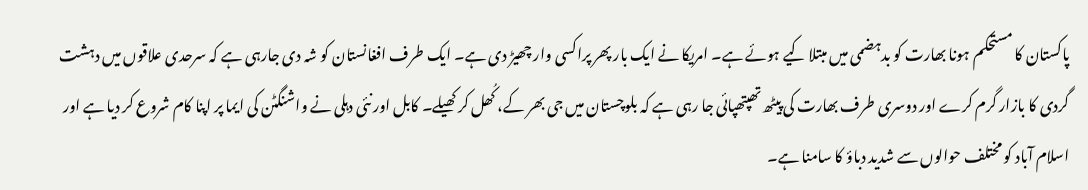پاکستان کا مستحکم ہونا بھارت کو بدہضمی میں مبتلا کیے ہوئے ہے۔ امریکا نے ایک بار پھر پراکسی وار چھیڑ دی ہے۔ ایک طرف افغانستان کو شہ دی جارہی ہے کہ سرحدی علاقوں میں دہشت گردی کا بازار گرم کرے اور دوسری طرف بھارت کی پیٹھ تھپتھپائی جا رہی ہے کہ بلوچستان میں جی بھر کے، کُھل کر کھیلے۔ کابل اور نئی دہلی نے واشنگٹن کی ایما پر اپنا کام شروع کر دیا ہے اور اسلام آباد کو مختلف حوالوں سے شدید دباؤ کا سامنا ہے۔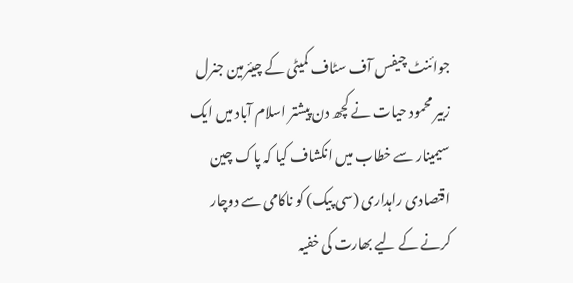جوائنٹ چیفس آف سٹاف کمیٹی کے چیئرمین جنرل زبیر محمود حیات نے کچھ دن پیشتر اسلام آباد میں ایک سیمینار سے خطاب میں انکشاف کیا کہ پاک چین اقتصادی راہداری (سی پیک) کو ناکامی سے دوچار کرنے کے لیے بھارت کی خفیہ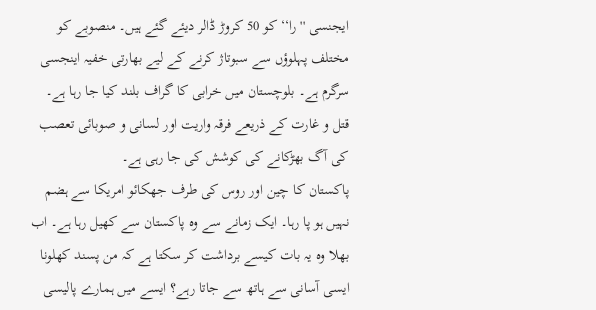ایجنسی ''را‘‘ کو 50 کروڑ ڈالر دیئے گئے ہیں۔ منصوبے کو مختلف پہلوؤں سے سبوتاژ کرنے کے لیے بھارتی خفیہ اینجسی سرگرم ہے۔ بلوچستان میں خرابی کا گراف بلند کیا جا رہا ہے۔ قتل و غارت کے ذریعے فرقہ واریت اور لسانی و صوبائی تعصب کی آگ بھڑکانے کی کوشش کی جا رہی ہے۔
پاکستان کا چین اور روس کی طرف جھکائو امریکا سے ہضم نہیں ہو پا رہا۔ ایک زمانے سے وہ پاکستان سے کھیل رہا ہے۔ اب بھلا وہ یہ بات کیسے برداشت کر سکتا ہے کہ من پسند کھلونا ایسی آسانی سے ہاتھ سے جاتا رہے؟ ایسے میں ہمارے پالیسی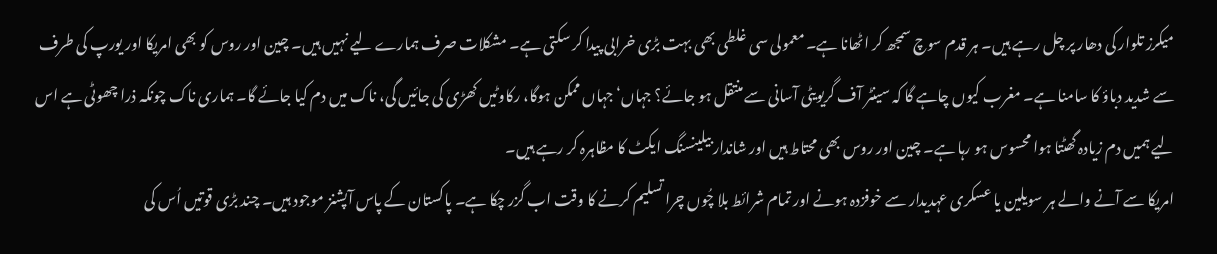میکرز تلوار کی دھار پر چل رہے ہیں۔ ہر قدم سوچ سمجھ کر اٹھانا ہے۔ معمولی سی غلطی بھی بہت بڑی خرابی پیدا کر سکتی ہے۔ مشکلات صرف ہمارے لیے نہیں ہیں۔ چین اور روس کو بھی امریکا اور یورپ کی طرف سے شدید دباؤ کا سامنا ہے۔ مغرب کیوں چاہے گا کہ سینٹر آف گریویٹی آسانی سے منتقل ہو جائے؟ جہاں‘ جہاں ممکن ہوگا، رکاوٹیں کھڑی کی جائیں گی، ناک میں دم کیا جائے گا۔ ہماری ناک چونکہ ذرا چھوٹی ہے اس لیے ہمیں دم زیادہ گھٹتا ہوا محسوس ہو رہا ہے۔ چین اور روس بھی محتاط ہیں اور شاندار بیلینسنگ ایکٹ کا مظاہرہ کر رہے ہیں۔
امریکا سے آنے والے ہر سویلین یا عسکری عہدیدار سے خوفزدہ ہونے اور تمام شرائط بلا چُوں چرا تسلیم کرنے کا وقت اب گزر چکا ہے۔ پاکستان کے پاس آپشنز موجود ہیں۔ چند بڑی قوتیں اُس کی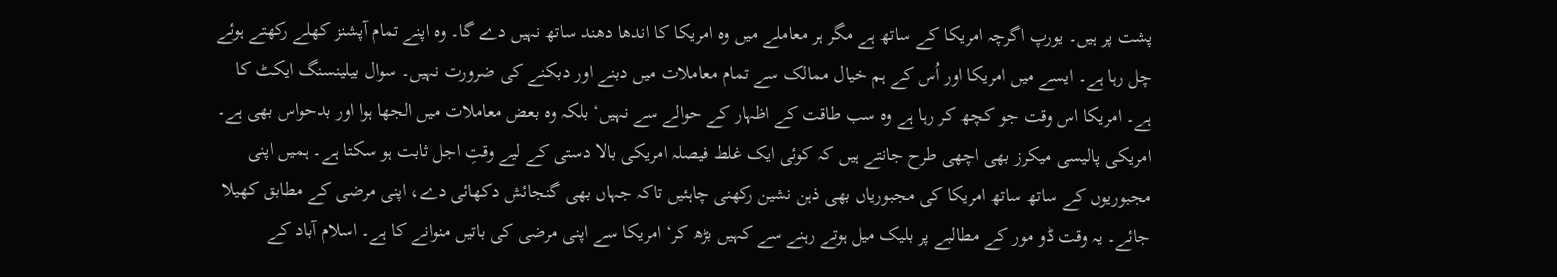پشت پر ہیں۔ یورپ اگرچہ امریکا کے ساتھ ہے مگر ہر معاملے میں وہ امریکا کا اندھا دھند ساتھ نہیں دے گا۔ وہ اپنے تمام آپشنز کھلے رکھتے ہوئے چل رہا ہے۔ ایسے میں امریکا اور اُس کے ہم خیال ممالک سے تمام معاملات میں دبنے اور دبکنے کی ضرورت نہیں۔ سوال بیلینسنگ ایکٹ کا ہے۔ امریکا اس وقت جو کچھ کر رہا ہے وہ سب طاقت کے اظہار کے حوالے سے نہیں‘ بلکہ وہ بعض معاملات میں الجھا ہوا اور بدحواس بھی ہے۔ امریکی پالیسی میکرز بھی اچھی طرح جانتے ہیں کہ کوئی ایک غلط فیصلہ امریکی بالا دستی کے لیے وقتِ اجل ثابت ہو سکتا ہے۔ ہمیں اپنی مجبوریوں کے ساتھ ساتھ امریکا کی مجبوریاں بھی ذہن نشین رکھنی چاہئیں تاکہ جہاں بھی گنجائش دکھائی دے، اپنی مرضی کے مطابق کھیلا جائے۔ یہ وقت ڈو مور کے مطالبے پر بلیک میل ہوتے رہنے سے کہیں بڑھ کر‘ امریکا سے اپنی مرضی کی باتیں منوانے کا ہے۔ اسلام آباد کے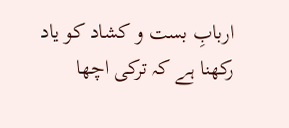اربابِ بست و کشاد کو یاد رکھنا ہے کہ ترکی اچھا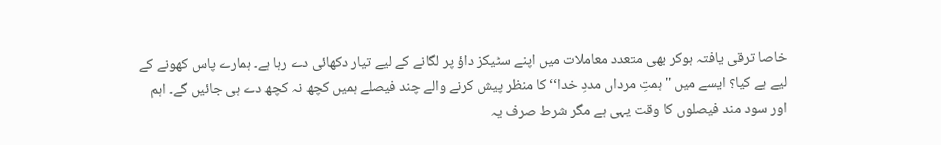خاصا ترقی یافتہ ہوکر بھی متعدد معاملات میں اپنے سٹیکز داؤ پر لگانے کے لیے تیار دکھائی دے رہا ہے۔ ہمارے پاس کھونے کے لیے ہے کیا؟ ایسے میں ''ہمتِ مرداں مددِ خدا‘‘ کا منظر پیش کرنے والے چند فیصلے ہمیں کچھ نہ کچھ دے ہی جائیں گے۔ اہم اور سود مند فیصلوں کا وقت یہی ہے مگر شرط صرف یہ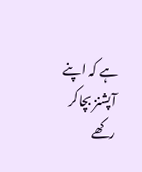ہے کہ اپنے آپشنز بچاکر رکھے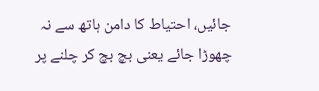جائیں، احتیاط کا دامن ہاتھ سے نہ چھوڑا جائے یعنی بچ بچ کر چلنے پر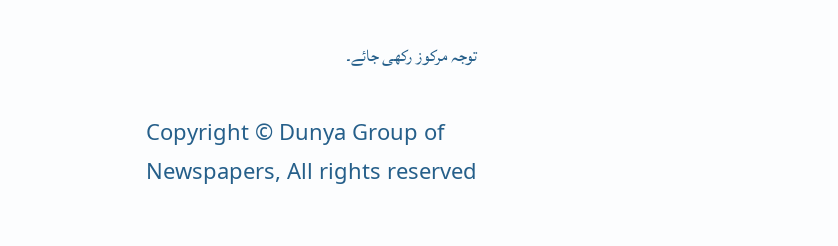توجہ مرکوز رکھی جائے۔

Copyright © Dunya Group of Newspapers, All rights reserved